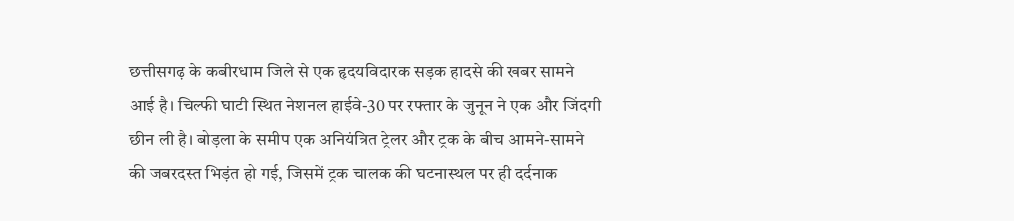छत्तीसगढ़ के कबीरधाम जिले से एक हृदयविदारक सड़क हादसे की खबर सामने आई है। चिल्फी घाटी स्थित नेशनल हाईवे-30 पर रफ्तार के जुनून ने एक और जिंदगी छीन ली है। बोड़ला के समीप एक अनियंत्रित ट्रेलर और ट्रक के बीच आमने-सामने की जबरदस्त भिड़ंत हो गई, जिसमें ट्रक चालक की घटनास्थल पर ही दर्दनाक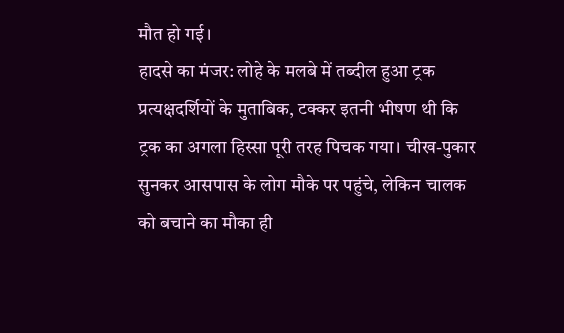मौत हो गई।
हादसे का मंजर: लोहे के मलबे में तब्दील हुआ ट्रक
प्रत्यक्षदर्शियों के मुताबिक, टक्कर इतनी भीषण थी कि ट्रक का अगला हिस्सा पूरी तरह पिचक गया। चीख-पुकार सुनकर आसपास के लोग मौके पर पहुंचे, लेकिन चालक को बचाने का मौका ही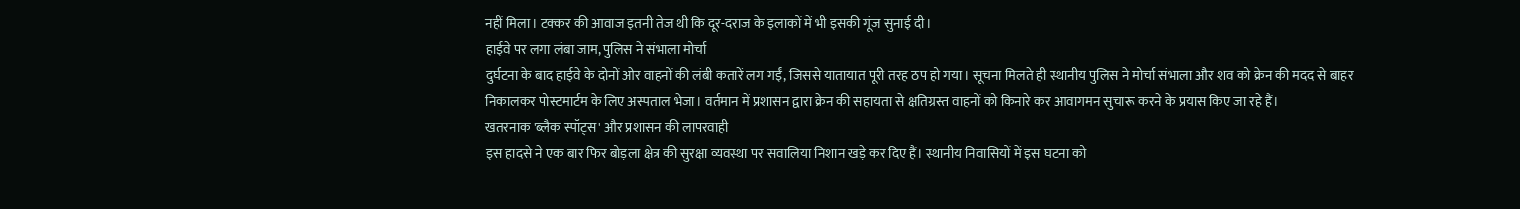नहीं मिला। टक्कर की आवाज इतनी तेज थी कि दूर-दराज के इलाकों में भी इसकी गूंज सुनाई दी।
हाईवे पर लगा लंबा जाम, पुलिस ने संभाला मोर्चा
दुर्घटना के बाद हाईवे के दोनों ओर वाहनों की लंबी कतारें लग गईं, जिससे यातायात पूरी तरह ठप हो गया। सूचना मिलते ही स्थानीय पुलिस ने मोर्चा संभाला और शव को क्रेन की मदद से बाहर निकालकर पोस्टमार्टम के लिए अस्पताल भेजा। वर्तमान में प्रशासन द्वारा क्रेन की सहायता से क्षतिग्रस्त वाहनों को किनारे कर आवागमन सुचारू करने के प्रयास किए जा रहे हैं।
खतरनाक 'ब्लैक स्पॉट्स' और प्रशासन की लापरवाही
इस हादसे ने एक बार फिर बोड़ला क्षेत्र की सुरक्षा व्यवस्था पर सवालिया निशान खड़े कर दिए हैं। स्थानीय निवासियों में इस घटना को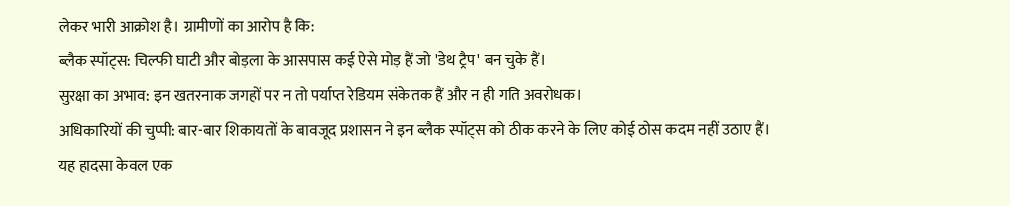लेकर भारी आक्रोश है। ग्रामीणों का आरोप है कि:
ब्लैक स्पॉट्स: चिल्फी घाटी और बोड़ला के आसपास कई ऐसे मोड़ हैं जो 'डेथ ट्रैप' बन चुके हैं।
सुरक्षा का अभाव: इन खतरनाक जगहों पर न तो पर्याप्त रेडियम संकेतक हैं और न ही गति अवरोधक।
अधिकारियों की चुप्पी: बार-बार शिकायतों के बावजूद प्रशासन ने इन ब्लैक स्पॉट्स को ठीक करने के लिए कोई ठोस कदम नहीं उठाए हैं।
यह हादसा केवल एक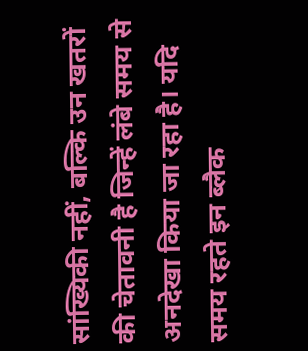सांख्यिकी नहीं, बल्कि उन खतरों की चेतावनी है जिन्हें लंबे समय से अनदेखा किया जा रहा है। यदि समय रहते इन ब्लैक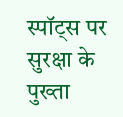स्पॉट्स पर सुरक्षा के पुख्ता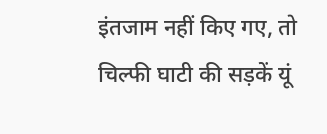इंतजाम नहीं किए गए, तो चिल्फी घाटी की सड़कें यूं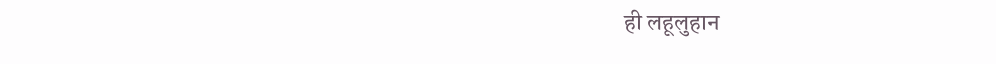ही लहूलुहान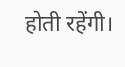होती रहेंगी।